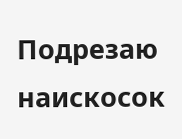Подрезаю наискосок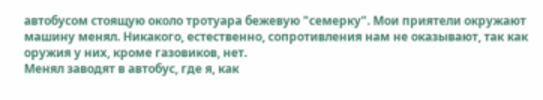автобусом стоящую около тротуара бежевую "семерку". Мои приятели окружают машину менял. Никакого, естественно, сопротивления нам не оказывают, так как оружия у них, кроме газовиков, нет.
Менял заводят в автобус, где я, как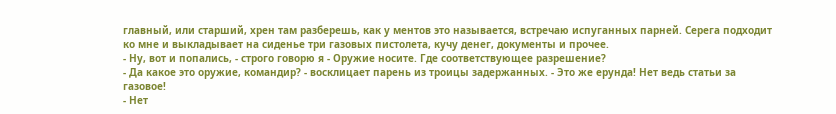главный, или старший, хрен там разберешь, как у ментов это называется, встречаю испуганных парней. Серега подходит ко мне и выкладывает на сиденье три газовых пистолета, кучу денег, документы и прочее.
- Ну, вот и попались, - строго говорю я - Оружие носите. Где соответствующее разрешение?
- Да какое это оружие, командир? - восклицает парень из троицы задержанных. - Это же ерунда! Нет ведь статьи за газовое!
- Нет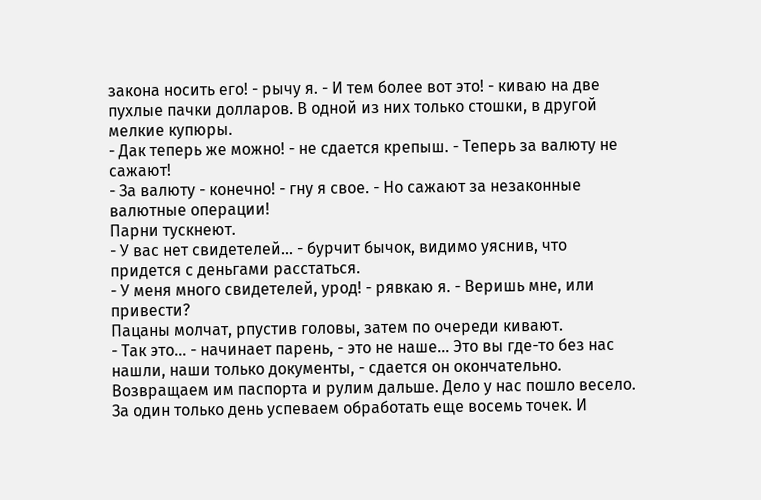закона носить его! - рычу я. - И тем более вот это! - киваю на две пухлые пачки долларов. В одной из них только стошки, в другой мелкие купюры.
- Дак теперь же можно! - не сдается крепыш. - Теперь за валюту не сажают!
- За валюту - конечно! - гну я свое. - Но сажают за незаконные валютные операции!
Парни тускнеют.
- У вас нет свидетелей... - бурчит бычок, видимо уяснив, что придется с деньгами расстаться.
- У меня много свидетелей, урод! - рявкаю я. - Веришь мне, или привести?
Пацаны молчат, рпустив головы, затем по очереди кивают.
- Так это... - начинает парень, - это не наше... Это вы где-то без нас нашли, наши только документы, - сдается он окончательно.
Возвращаем им паспорта и рулим дальше. Дело у нас пошло весело. За один только день успеваем обработать еще восемь точек. И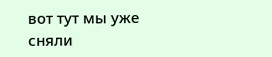вот тут мы уже сняли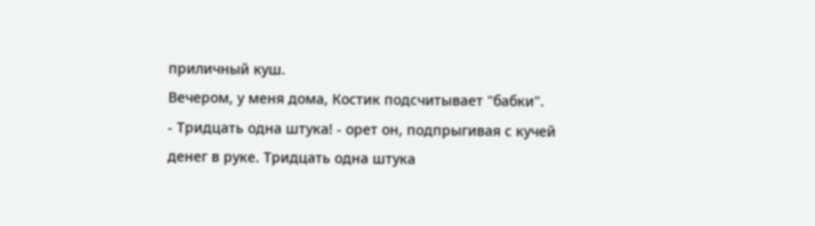приличный куш.
Вечером, у меня дома, Костик подсчитывает "бабки".
- Тридцать одна штука! - орет он, подпрыгивая с кучей денег в руке. Тридцать одна штука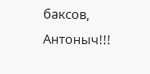баксов, Антоныч!!!